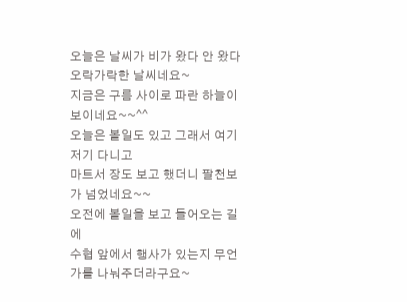오늘은 날씨가 비가 왔다 안 왔다 오락가락한 날씨네요~
지금은 구름 사이로 파란 하늘이 보이네요~~^^
오늘은 볼일도 있고 그래서 여기저기 다니고
마트서 장도 보고 했더니 팔천보가 넘었네요~~
오전에 볼일을 보고 들어오는 길에
수협 앞에서 행사가 있는지 무언가를 나눠주더라구요~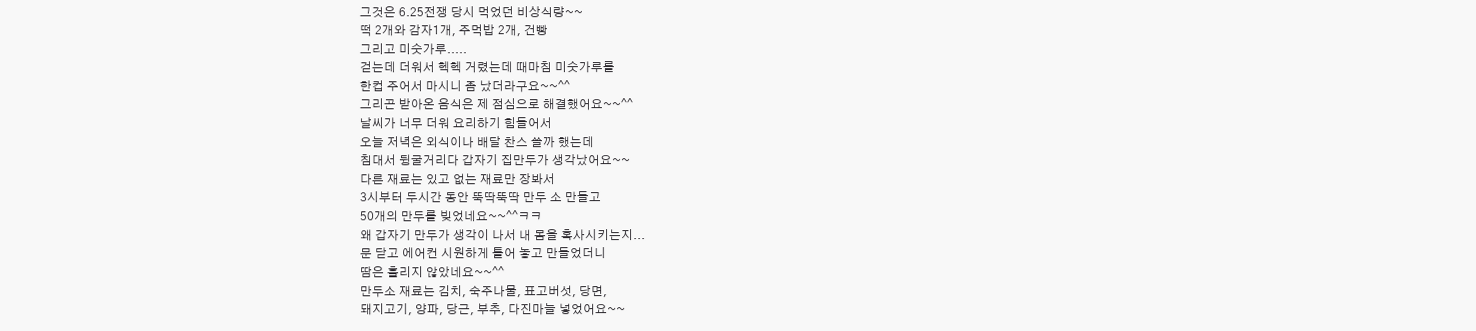그것은 6.25전쟁 당시 먹었던 비상식량~~
떡 2개와 감자1개, 주먹밥 2개, 건빵
그리고 미숫가루.....
걷는데 더워서 헥헥 거렸는데 때마침 미숫가루를
한컵 주어서 마시니 좀 났더라구요~~^^
그리곤 받아온 음식은 제 점심으로 해결했어요~~^^
날씨가 너무 더워 요리하기 힘들어서
오늘 저녁은 외식이나 배달 찬스 쓸까 했는데
침대서 뒹굴거리다 갑자기 집만두가 생각났어요~~
다른 재료는 있고 없는 재료만 장봐서
3시부터 두시간 동안 뚝딱뚝딱 만두 소 만들고
50개의 만두를 빚었네요~~^^ㅋㅋ
왜 갑자기 만두가 생각이 나서 내 몸을 혹사시키는지...
문 닫고 에어컨 시원하게 틀어 놓고 만들었더니
땀은 흘리지 않았네요~~^^
만두소 재료는 김치, 숙주나물, 표고버섯, 당면,
돼지고기, 양파, 당근, 부추, 다진마늘 넣었어요~~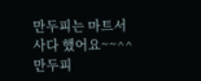만두피는 마트서 사다 했어요~~^^
만두피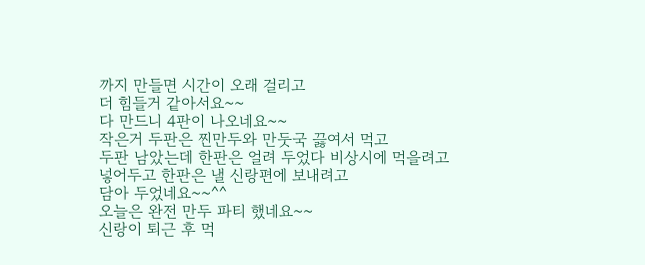까지 만들면 시간이 오래 걸리고
더 힘들거 같아서요~~
다 만드니 4판이 나오네요~~
작은거 두판은 찐만두와 만둣국 끓여서 먹고
두판 남았는데 한판은 얼려 두었다 비상시에 먹을려고
넣어두고 한판은 낼 신랑편에 보내려고
담아 두었네요~~^^
오늘은 완전 만두 파티 했네요~~
신랑이 퇴근 후 먹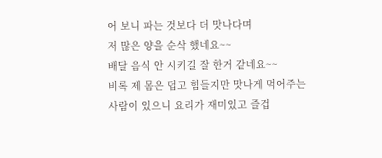어 보니 파는 것보다 더 맛나다며
저 많은 양을 순삭 했네요~~
배달 음식 안 시키길 잘 한거 같네요~~
비록 제 몸은 덥고 힘들지만 맛나게 먹어주는
사람이 있으니 요리가 재미있고 즐겁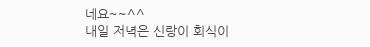네요~~^^
내일 저녁은 신랑이 회식이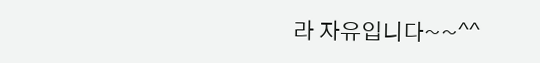라 자유입니다~~^^